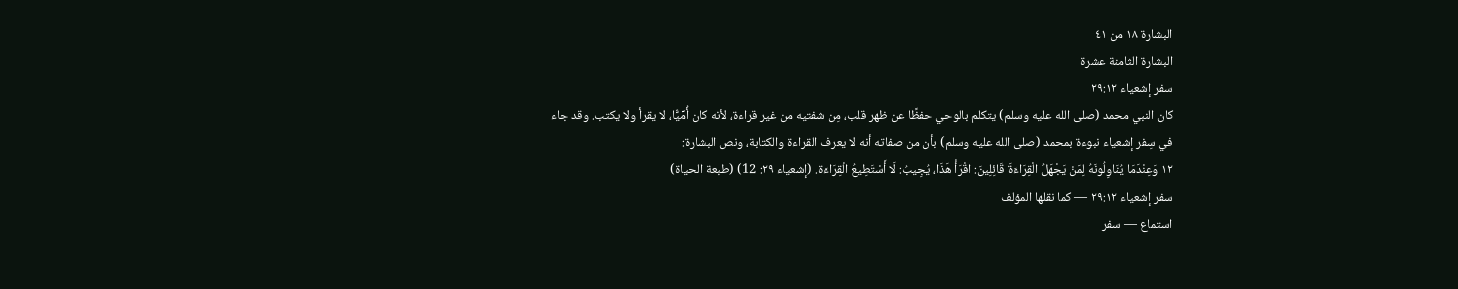البشارة ١٨ من ٤١
البشارة الثامنة عشرة
سفر إشعياء ٢٩:١٢
كان النبي محمد (صلى الله عليه وسلم) يتكلم بالوحي حفظًا عن ظهر قلب، مِن شفتيه من غير قراءة، لأنه كان أُمِّيًّا، لا يقرأ ولا يكتب. وقد جاء في سِفر إشعياء نبوءة بمحمد (صلى الله عليه وسلم) بأن من صفاته أنه لا يعرف القراءة والكتابة، ونص البشارة:
١٢ وَعِنْدَمَا يُنَاوِلُونَهُ لِمَنْ يَجْهَلُ الْقِرَاءَةَ قَائِلِينَ: اقْرَأْ هَذَا، يُجِيبُ: لَا أَسْتَطِيعُ الْقِرَاءَة. (إشعياء ٢٩: 12) (طبعة الحياة)
سفر إشعياء ٢٩:١٢ — كما نقلها المؤلف
استماع — سفر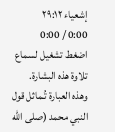إشعياء ٢٩:١٢
0:00 / 0:00
اضغط تشغيل لسماع تلاوة هذه البشارة.
وهذه العبارة تُـماثل قول النبي محمد (صلى الله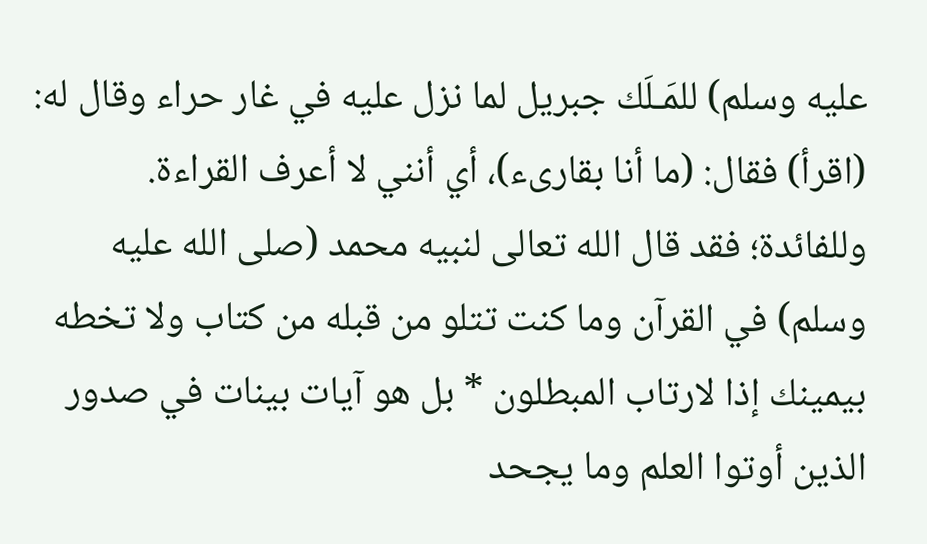عليه وسلم) للمَـلَك جبريل لما نزل عليه في غار حراء وقال له: (اقرأ) فقال: (ما أنا بقارىء)، أي أنني لا أعرف القراءة.
وللفائدة؛ فقد قال الله تعالى لنبيه محمد (صلى الله عليه وسلم) في القرآن وما كنت تتلو من قبله من كتاب ولا تخطه بيمينك إذا لارتاب المبطلون * بل هو آيات بينات في صدور الذين أوتوا العلم وما يجحد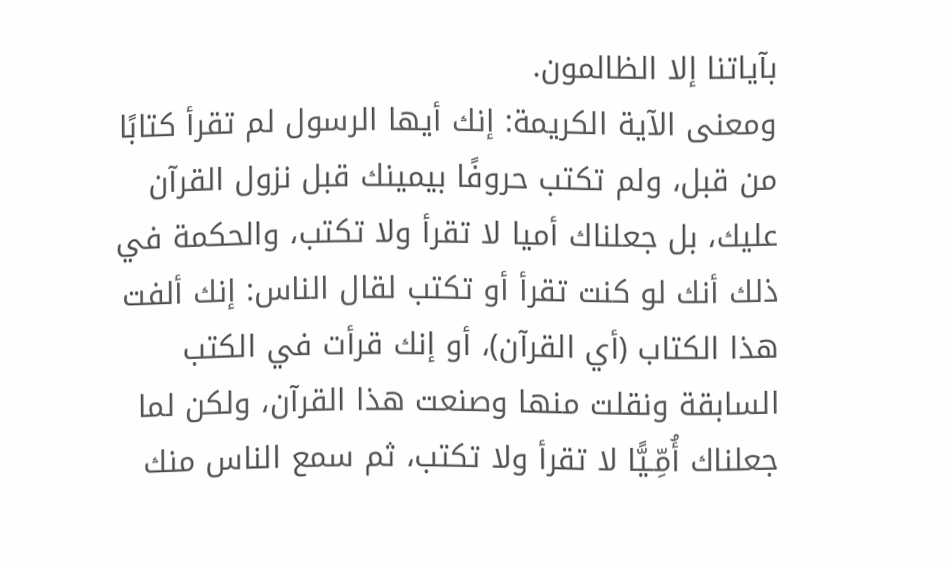بآياتنا إلا الظالمون.
ومعنى الآية الكريمة: إنك أيها الرسول لم تقرأ كتابًا من قبل، ولم تكتب حروفًا بيمينك قبل نزول القرآن عليك، بل جعلناك أميا لا تقرأ ولا تكتب، والحكمة في ذلك أنك لو كنت تقرأ أو تكتب لقال الناس: إنك ألفت هذا الكتاب (أي القرآن)، أو إنك قرأت في الكتب السابقة ونقلت منها وصنعت هذا القرآن، ولكن لما جعلناك أُمِّـيًّا لا تقرأ ولا تكتب، ثم سمع الناس منك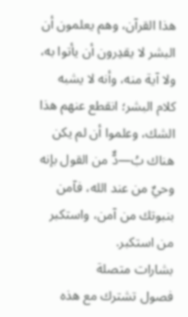هذا القرآن، وهم يعلمون أن البشر لا يقدِرون أن يأتوا به، ولا آية منه، وأنه لا يشبه كلام البشر؛ انقطع عنهم هذا الشك، وعلموا أن لم يكن هناك بُ—دٌّ من القول بإنه وحيٌ من عند الله، فآمن بنبوتك من آمن، واستكبر من استكبر.
بشارات متصلة
فصول تشترك مع هذه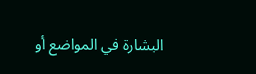البشارة في المواضع أو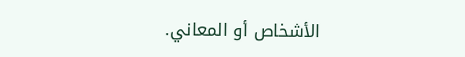الأشخاص أو المعاني.